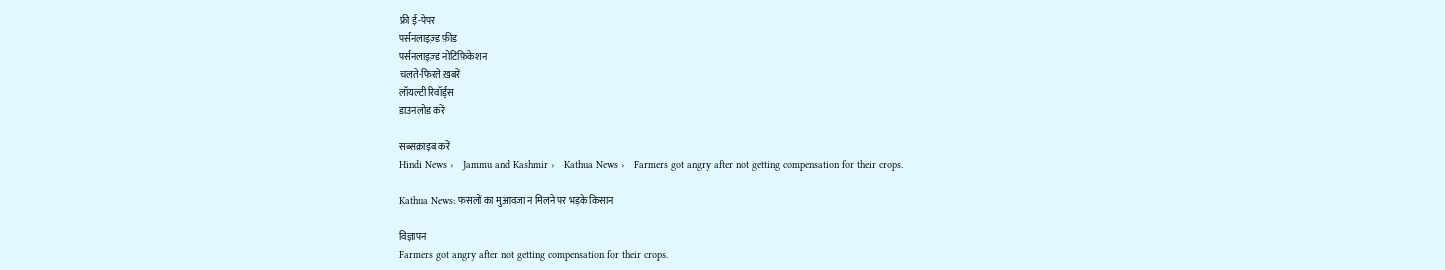फ्री ई-पेपर
पर्सनलाइज़्ड फ़ीड
पर्सनलाइज़्ड नोटिफ़िकेशन
चलते-फिरते ख़बरें
लॉयल्टी रिवॉर्ड्स
डाउनलोड करें

सब्सक्राइब करें
Hindi News ›   Jammu and Kashmir ›   Kathua News ›   Farmers got angry after not getting compensation for their crops.

Kathua News: फसलों का मुआवजा न मिलने पर भड़के किसान

विज्ञापन
Farmers got angry after not getting compensation for their crops.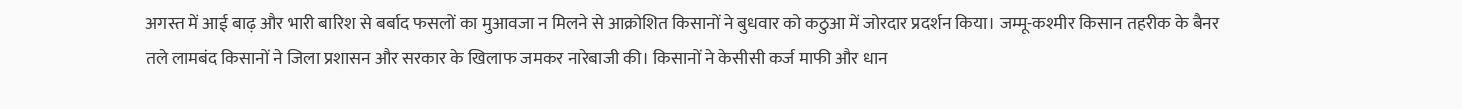अगस्त में आई बाढ़ और भारी बारिश से बर्बाद फसलों का मुआवजा न मिलने से आक्रोशित किसानों ने बुधवार को कठुआ में जोरदार प्रदर्शन किया। जम्मू-कश्मीर किसान तहरीक के बैनर तले लामबंद किसानों ने जिला प्रशासन और सरकार के खिलाफ जमकर नारेबाजी की। किसानों ने केसीसी कर्ज माफी और धान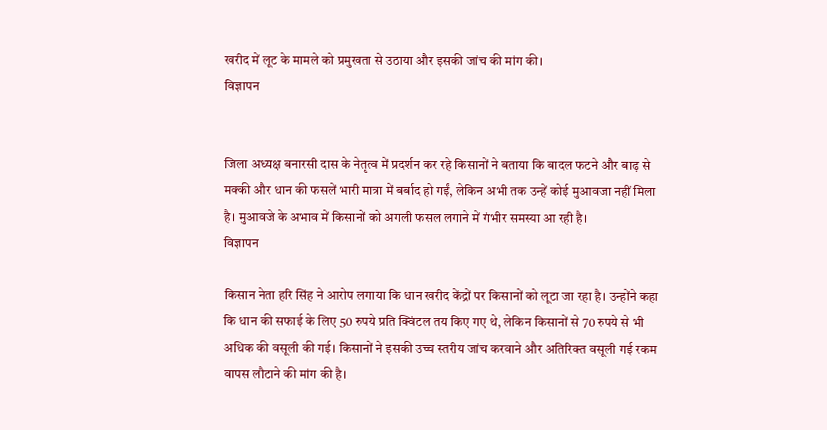खरीद में लूट के मामले को प्रमुखता से उठाया और इसकी जांच की मांग की।
विज्ञापन


जिला अध्यक्ष बनारसी दास के नेतृत्व में प्रदर्शन कर रहे किसानों ने बताया कि बादल फटने और बाढ़ से मक्की और धान की फसलें भारी मात्रा में बर्बाद हो गईं, लेकिन अभी तक उन्हें कोई मुआवजा नहीं मिला है। मुआवजे के अभाव में किसानों को अगली फसल लगाने में गंभीर समस्या आ रही है।
विज्ञापन

किसान नेता हरि सिंह ने आरोप लगाया कि धान खरीद केंद्रों पर किसानों को लूटा जा रहा है। उन्होंने कहा कि धान की सफाई के लिए 50 रुपये प्रति क्विंटल तय किए गए थे, लेकिन किसानों से 70 रुपये से भी अधिक की वसूली की गई। किसानों ने इसकी उच्च स्तरीय जांच करवाने और अतिरिक्त वसूली गई रकम वापस लौटाने की मांग की है।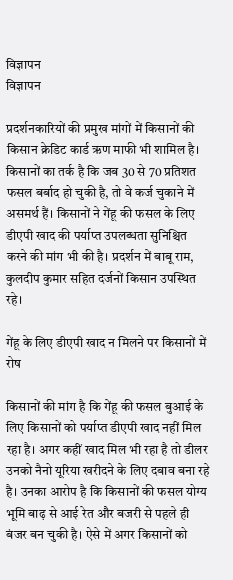विज्ञापन
विज्ञापन

प्रदर्शनकारियों की प्रमुख मांगों में किसानों की किसान क्रेडिट कार्ड ऋण माफी भी शामिल है। किसानों का तर्क है कि जब 30 से 70 प्रतिशत फसल बर्बाद हो चुकी है, तो वे कर्ज चुकाने में असमर्थ हैं। किसानों ने गेंहू की फसल के लिए डीएपी खाद की पर्याप्त उपलब्धता सुनिश्चित करने की मांग भी की है। प्रदर्शन में बाबू राम, कुलदीप कुमार सहित दर्जनों किसान उपस्थित रहे।

गेंहू के लिए डीएपी खाद न मिलने पर किसानों में रोष

किसानों की मांग है कि गेंहू की फसल बुआई के लिए किसानों को पर्याप्त डीएपी खाद नहीं मिल रहा है। अगर कहीं खाद मिल भी रहा है तो डीलर उनको नैनो यूरिया खरीदने के लिए दबाव बना रहे है। उनका आरोप है कि किसानों की फसल योग्य भूमि बाढ़ से आई रेत और बजरी से पहले ही बंजर बन चुकी है। ऐसे में अगर किसानों को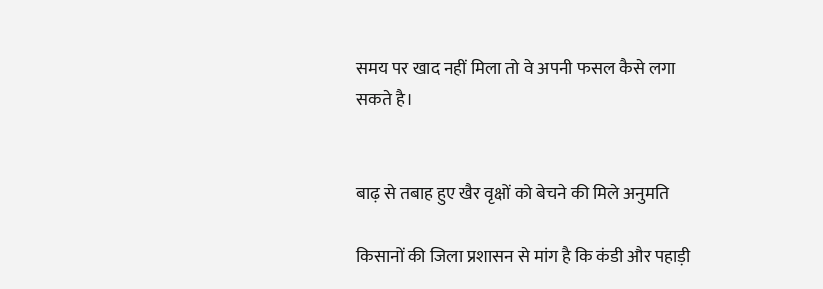समय पर खाद नहीं मिला तो वे अपनी फसल कैसे लगा सकते है।


बाढ़ से तबाह हुए खैर वृक्षों को बेचने की मिले अनुमति

किसानों की जिला प्रशासन से मांग है कि कंडी और पहाड़ी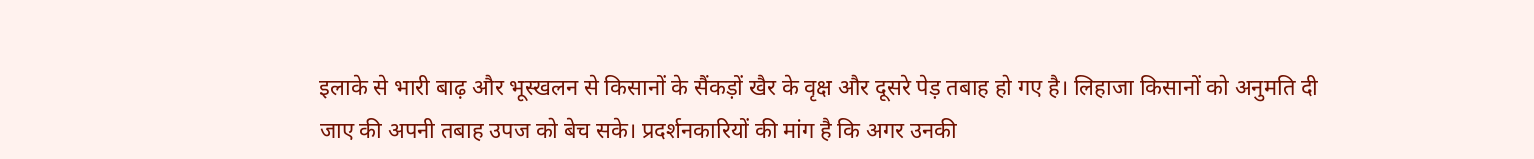इलाके से भारी बाढ़ और भूस्खलन से किसानों के सैंकड़ों खैर के वृक्ष और दूसरे पेड़ तबाह हो गए है। लिहाजा किसानों को अनुमति दी जाए की अपनी तबाह उपज को बेच सके। प्रदर्शनकारियों की मांग है कि अगर उनकी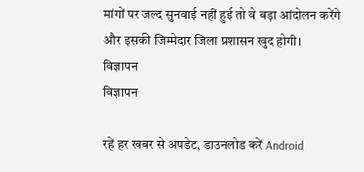मांगों पर जल्द सुनवाई नहीं हुई तो वे बड़ा आंदोलन करेंगे और इसकी जिम्मेदार जिला प्रशासन खुद होगी।
विज्ञापन
विज्ञापन

रहें हर खबर से अपडेट, डाउनलोड करें Android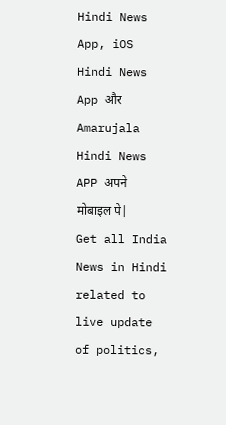Hindi News App, iOS Hindi News App और Amarujala Hindi News APP अपने मोबाइल पे|
Get all India News in Hindi related to live update of politics,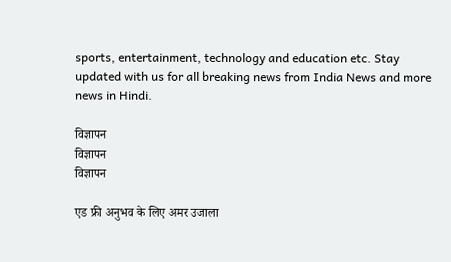sports, entertainment, technology and education etc. Stay updated with us for all breaking news from India News and more news in Hindi.

विज्ञापन
विज्ञापन
विज्ञापन

एड फ्री अनुभव के लिए अमर उजाला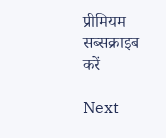प्रीमियम सब्सक्राइब करें

Next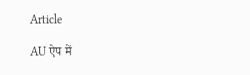Article

AU ऐप में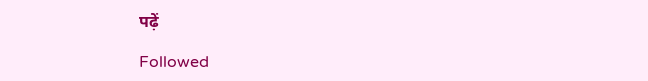पढ़ें

Followed